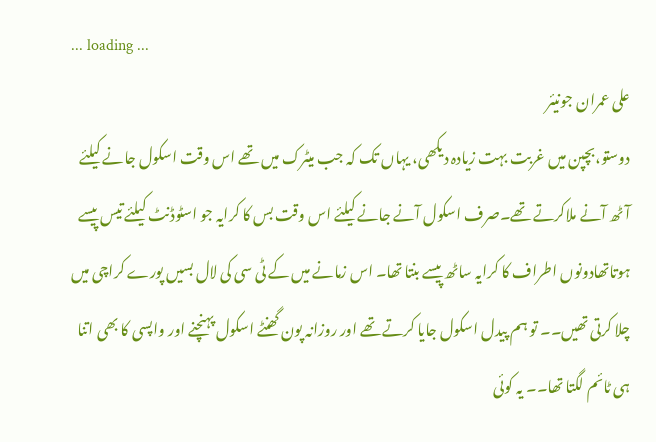... loading ...
علی عمران جونیئر
دوستو،بچپن میں غربت بہت زیادہ دیکھی، یہاں تک کہ جب میٹرک میں تھے اس وقت اسکول جانے کیلئے آٹھ آنے ملاکرتے تھے۔صرف اسکول آنے جانے کیلئے اس وقت بس کا کرایہ جو اسٹوڈنٹ کیلئے تیس پیسے ہوتاتھادونوں اطراف کا کرایہ ساٹھ پیسے بنتا تھا۔ اس زمانے میں کے ٹی سی کی لال بسیں پورے کراچی میں چلا کرتی تھیں۔۔ تو ہم پیدل اسکول جایا کرتے تھے اور روزانہ پون گھنٹے اسکول پہنچنے اور واپسی کا بھی اتنا ہی ٹائم لگتا تھا۔۔ یہ کوئی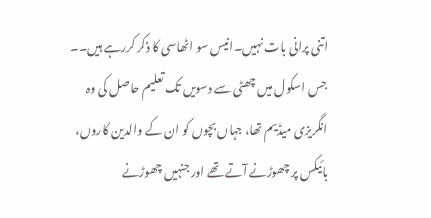اتنی پرانی بات نہیں۔انیس سو اٹھاسی کا ذکر کررہے ہیں۔۔ جس اسکول میں چھٹی سے دسویں تک تعلیم حاصل کی وہ انگریزی میڈیم تھا، جہاں بچوں کو ان کے والدین کاروں، بائیکس پر چھوڑنے آتے تھے اور جنہیں چھوڑنے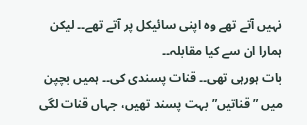نہیں آتے تھے وہ اپنی سائیکل پر آتے تھے۔۔ لیکن ہمارا ان سے کیا مقابلہ۔۔
بات ہورہی تھی۔۔ قنات پسندی کی۔۔ ہمیں بچپن میں ”قناتیں” بہت پسند تھیں، جہاں قنات لگی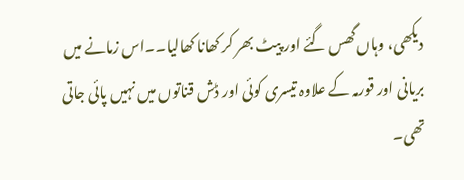دیکھی، وہاں گھس گئے اور پیٹ بھر کر کھانا کھالیا۔۔اس زمانے میں بریانی اور قورمہ کے علاوہ تیسری کوئی اور ڈش قناتوں میں نہیں پائی جاتی تھی۔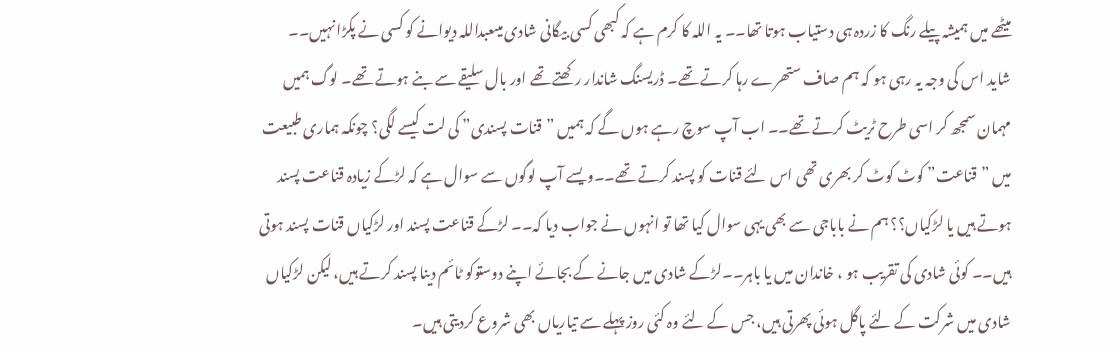میٹھے میں ہمیشہ پیلے رنگ کا زردہ ہی دستیاب ہوتا تھا۔۔ یہ اللہ کا کرم ہے کہ کبھی کسی بیگانی شادی میںعبداللہ دیوانے کو کسی نے پکڑا نہیں۔۔ شاید اس کی وجہ یہ رہی ہو کہ ہم صاف ستھرے رہا کرتے تھے۔ ڈریسنگ شاندار رکھتے تھے اور بال سلیقے سے بنے ہوتے تھے۔ لوگ ہمیں مہمان سمجھ کر اسی طرح ٹریٹ کرتے تھے۔۔ اب آپ سوچ رہے ہوں گے کہ ہمیں ”قنات پسندی” کی لت کیسے لگی؟ چونکہ ہماری طبیعت میں ”قناعت” کوٹ کوٹ کر بھری تھی اس لئے قنات کو پسند کرتے تھے۔۔ویسے آپ لوگوں سے سوال ہے کہ لڑکے زیادہ قناعت پسند ہوتے ہیں یا لڑکیاں؟؟ ہم نے باباجی سے بھی یہی سوال کیا تھا تو انہوں نے جواب دیا کہ۔۔ لڑکے قناعت پسند اور لڑکیاں قنات پسند ہوتی ہیں۔۔ کوئی شادی کی تقریب ہو ، خاندان میں یا باہر۔۔لڑکے شادی میں جانے کے بجائے اپنے دوستوکو ٹائم دینا پسند کرتے ہیں، لیکن لڑکیاں شادی میں شرکت کے لئے پاگل ہوئی پھرتی ہیں، جس کے لئے وہ کئی روز پہلے سے تیاریاں بھی شروع کردیتی ہیں۔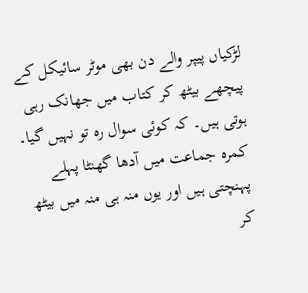لڑکیاں پیپر والے دن بھی موٹر سائیکل کے پیچھے بیٹھ کر کتاب میں جھانک رہی ہوتی ہیں۔ کہ کوئی سوال رہ تو نہیں گیا۔ کمرہ جماعت میں آدھا گھنٹا پہلے پہنچتی ہیں اور یوں منہ ہی منہ میں بیٹھ کر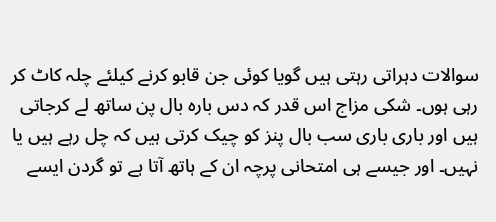سوالات دہراتی رہتی ہیں گویا کوئی جن قابو کرنے کیلئے چلہ کاٹ کر رہی ہوں۔ شکی مزاج اس قدر کہ دس بارہ بال پن ساتھ لے کرجاتی ہیں اور باری باری سب بال پنز کو چیک کرتی ہیں کہ چل رہے ہیں یا نہیں۔ اور جیسے ہی امتحانی پرچہ ان کے ہاتھ آتا ہے تو گردن ایسے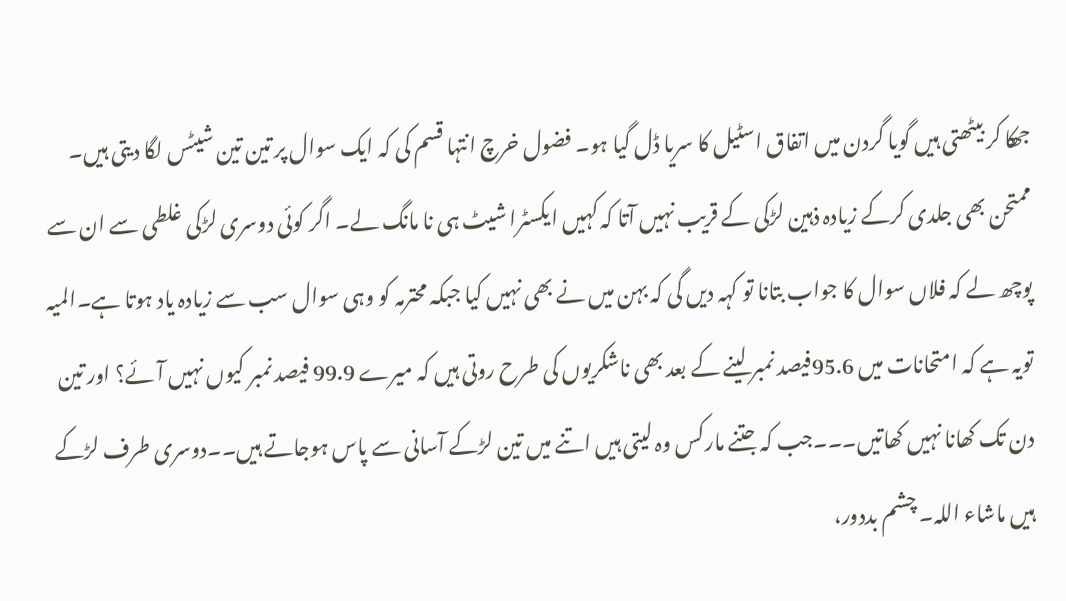جھکا کر بیٹھتی ہیں گویا گردن میں اتفاق اسٹیل کا سریا ڈل گیا ہو۔ فضول خرچ انتہا قسم کی کہ ایک سوال پر تین تین شیٹس لگا دیتی ہیں۔ ممتحن بھی جلدی کرکے زیادہ ذہین لڑکی کے قریب نہیں آتا کہ کہیں ایکسٹرا شیٹ ہی نا مانگ لے۔ اگر کوئی دوسری لڑکی غلطی سے ان سے پوچھ لے کہ فلاں سوال کا جواب بتانا تو کہہ دیں گی کہ بہن میں نے بھی نہیں کیا جبکہ محترمہ کو وہی سوال سب سے زیادہ یاد ہوتا ہے۔المیہ تویہ ہے کہ امتحانات میں 95.6فیصد نمبر لینے کے بعد بھی ناشکریوں کی طرح روتی ہیں کہ میرے 99.9 فیصد نمبر کیوں نہیں آئے؟ اور تین دن تک کھانا نہیں کھاتیں۔۔۔جب کہ جتنے مارکس وہ لیتی ہیں اتنے میں تین لڑکے آسانی سے پاس ہوجاتے ہیں۔۔دوسری طرف لڑکے ہیں ماشاء اللہ۔ چشم بددور،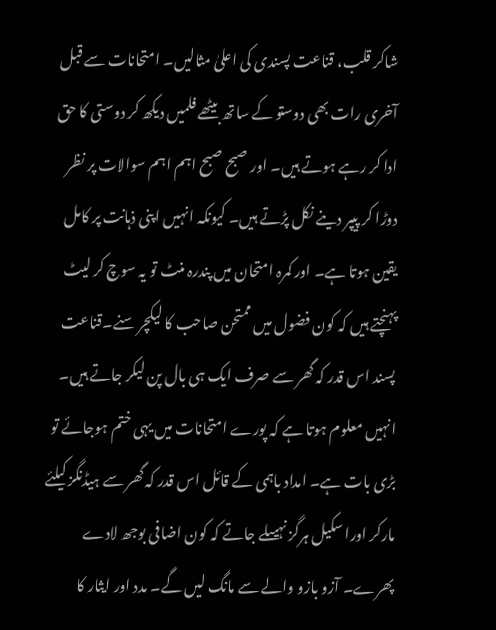شاکر قلب، قناعت پسندی کی اعلیٰ مثالیں۔ امتحانات سے قبل آخری رات بھی دوستو کے ساتھ بیٹھے فلمیں دیکھ کر دوستی کا حق ادا کر رہے ہوتے ہیں۔ اور صبح صبح اہم اہم سوالات پر نظر دوڑا کر پیپر دینے نکل پڑتے ہیں۔ کیونکہ انہیں اپنی ذہانت پر کامل یقین ہوتا ہے۔ اور کمرہ امتحان میں پندرہ منٹ تو یہ سوچ کر لیٹ پہنچتے ہیں کہ کون فضول میں ممتحن صاحب کا لیکچر سنے۔قناعت پسند اس قدر کہ گھر سے صرف ایک ہی بال پن لیکر جاتے ہیں۔ انہیں معلوم ہوتا ہے کہ پورے امتحانات میں یہی ختم ہوجائے تو بڑی بات ہے۔ امداد باہمی کے قائل اس قدر کہ گھر سے ہیڈنگز کیلئے مارکر اورا سکیل ہرگز نہیںلے جاتے کہ کون اضافی بوجھ لادے پھرے۔ آزو بازو والے سے مانگ لیں گے۔ مدد اور ایثار کا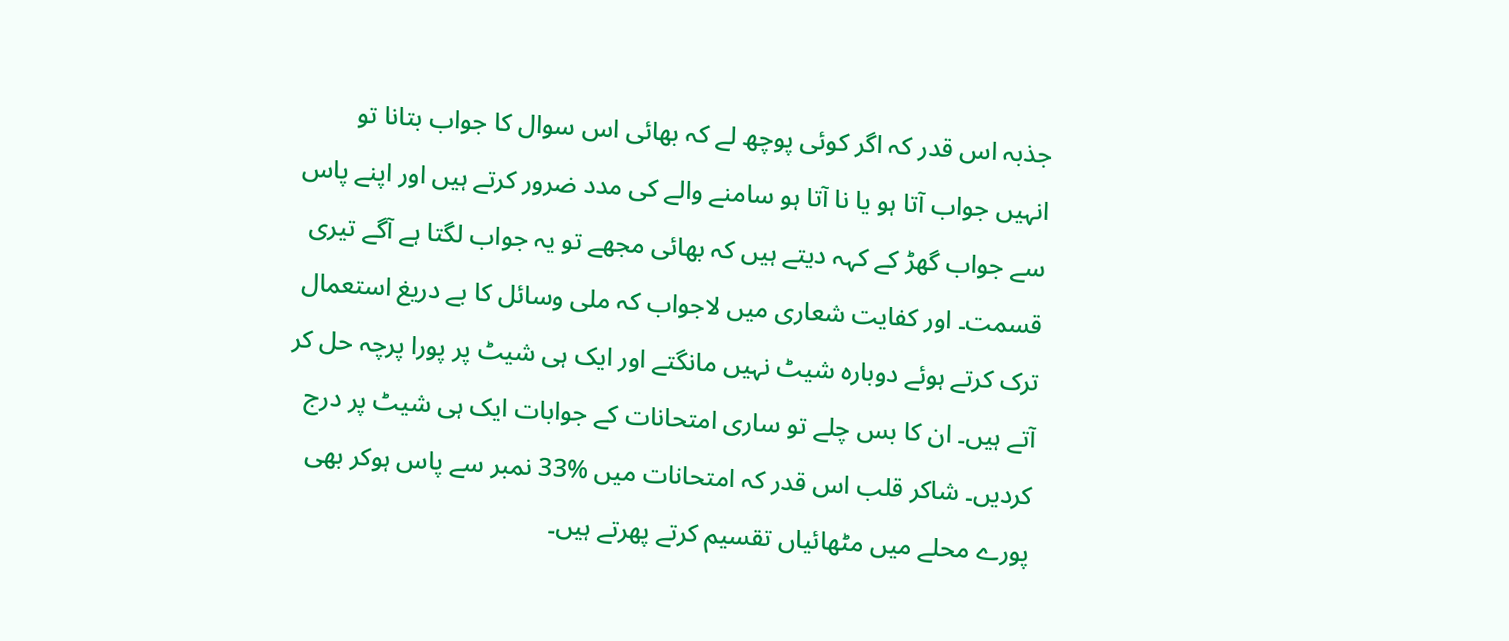جذبہ اس قدر کہ اگر کوئی پوچھ لے کہ بھائی اس سوال کا جواب بتانا تو انہیں جواب آتا ہو یا نا آتا ہو سامنے والے کی مدد ضرور کرتے ہیں اور اپنے پاس سے جواب گھڑ کے کہہ دیتے ہیں کہ بھائی مجھے تو یہ جواب لگتا ہے آگے تیری قسمت۔ اور کفایت شعاری میں لاجواب کہ ملی وسائل کا بے دریغ استعمال ترک کرتے ہوئے دوبارہ شیٹ نہیں مانگتے اور ایک ہی شیٹ پر پورا پرچہ حل کر آتے ہیں۔ ان کا بس چلے تو ساری امتحانات کے جوابات ایک ہی شیٹ پر درج کردیں۔ شاکر قلب اس قدر کہ امتحانات میں %33 نمبر سے پاس ہوکر بھی پورے محلے میں مٹھائیاں تقسیم کرتے پھرتے ہیں۔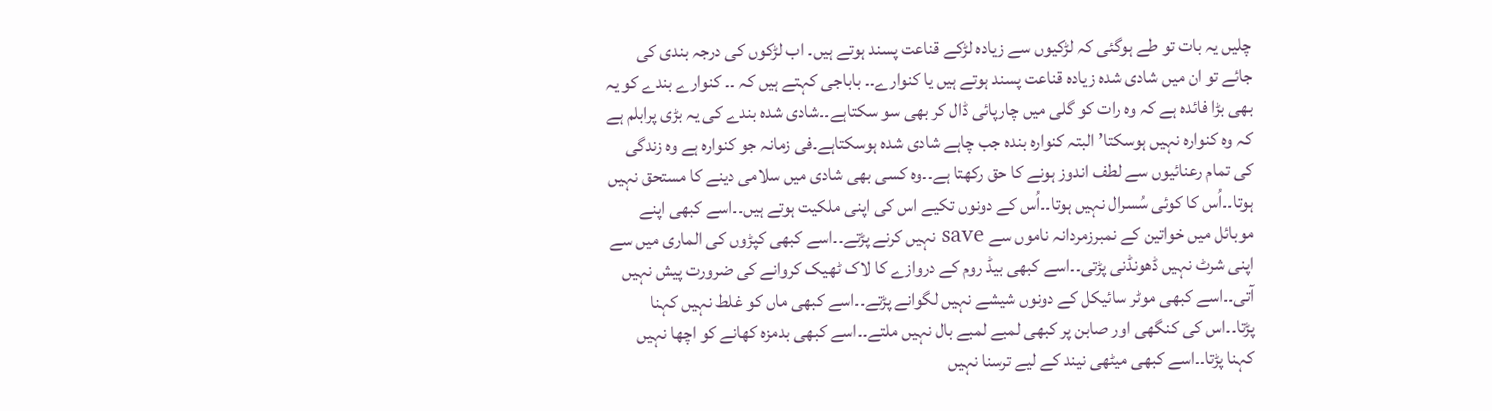چلیں یہ بات تو طے ہوگئی کہ لڑکیوں سے زیادہ لڑکے قناعت پسند ہوتے ہیں۔ اب لڑکوں کی درجہ بندی کی جائے تو ان میں شادی شدہ زیادہ قناعت پسند ہوتے ہیں یا کنوارے۔۔ باباجی کہتے ہیں کہ ۔۔ کنوارے بندے کو یہ بھی بڑا فائدہ ہے کہ وہ رات کو گلی میں چارپائی ڈال کر بھی سو سکتاہے۔۔شادی شدہ بندے کی یہ بڑی پرابلم ہے کہ وہ کنوارہ نہیں ہوسکتا’ البتہ کنوارہ بندہ جب چاہے شادی شدہ ہوسکتاہے۔فی زمانہ جو کنوارہ ہے وہ زندگی کی تمام رعنائیوں سے لطف اندوز ہونے کا حق رکھتا ہے۔۔وہ کسی بھی شادی میں سلامی دینے کا مستحق نہیں ہوتا۔۔اُس کا کوئی سُسرال نہیں ہوتا۔۔اُس کے دونوں تکیے اس کی اپنی ملکیت ہوتے ہیں۔۔اسے کبھی اپنے موبائل میں خواتین کے نمبرزمردانہ ناموں سے save نہیں کرنے پڑتے۔۔اسے کبھی کپڑوں کی الماری میں سے اپنی شرٹ نہیں ڈھونڈنی پڑتی۔۔اسے کبھی بیڈ روم کے دروازے کا لاک ٹھیک کروانے کی ضرورت پیش نہیں آتی۔۔اسے کبھی موٹر سائیکل کے دونوں شیشے نہیں لگوانے پڑتے۔۔اسے کبھی ماں کو غلط نہیں کہنا پڑتا۔۔اس کی کنگھی اور صابن پر کبھی لمبے لمبے بال نہیں ملتے۔۔اسے کبھی بدمزہ کھانے کو اچھا نہیں کہنا پڑتا۔۔اسے کبھی میٹھی نیند کے لیے ترسنا نہیں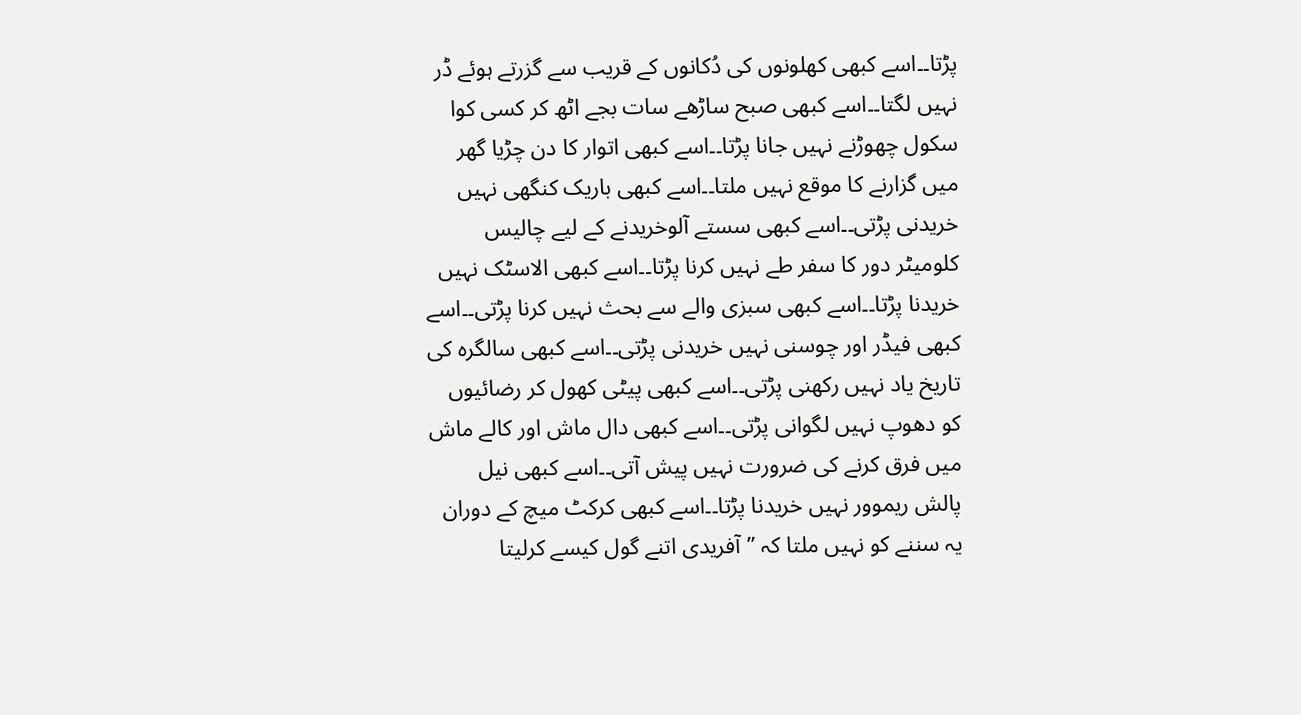پڑتا۔۔اسے کبھی کھلونوں کی دُکانوں کے قریب سے گزرتے ہوئے ڈر نہیں لگتا۔۔اسے کبھی صبح ساڑھے سات بجے اٹھ کر کسی کوا سکول چھوڑنے نہیں جانا پڑتا۔۔اسے کبھی اتوار کا دن چڑیا گھر میں گزارنے کا موقع نہیں ملتا۔۔اسے کبھی باریک کنگھی نہیں خریدنی پڑتی۔۔اسے کبھی سستے آلوخریدنے کے لیے چالیس کلومیٹر دور کا سفر طے نہیں کرنا پڑتا۔۔اسے کبھی الاسٹک نہیں خریدنا پڑتا۔۔اسے کبھی سبزی والے سے بحث نہیں کرنا پڑتی۔۔اسے کبھی فیڈر اور چوسنی نہیں خریدنی پڑتی۔۔اسے کبھی سالگرہ کی تاریخ یاد نہیں رکھنی پڑتی۔۔اسے کبھی پیٹی کھول کر رضائیوں کو دھوپ نہیں لگوانی پڑتی۔۔اسے کبھی دال ماش اور کالے ماش میں فرق کرنے کی ضرورت نہیں پیش آتی۔۔اسے کبھی نیل پالش ریموور نہیں خریدنا پڑتا۔۔اسے کبھی کرکٹ میچ کے دوران یہ سننے کو نہیں ملتا کہ ”آفریدی اتنے گول کیسے کرلیتا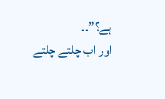ہے؟”۔۔
اور اب چلتے چلتے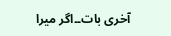آخری بات۔۔اگر میرا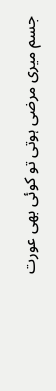جسم میری مرضی ہوتی تو کوئی بھی عورت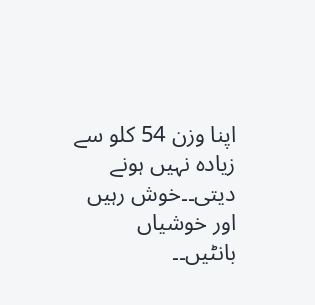اپنا وزن 54 کلو سے زیادہ نہیں ہونے دیتی۔۔خوش رہیں اور خوشیاں بانٹیں۔۔